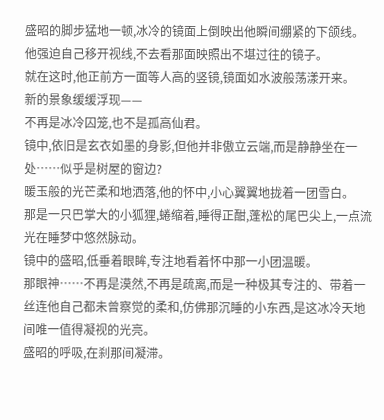盛昭的脚步猛地一顿,冰冷的镜面上倒映出他瞬间绷紧的下颌线。
他强迫自己移开视线,不去看那面映照出不堪过往的镜子。
就在这时,他正前方一面等人高的竖镜,镜面如水波般荡漾开来。
新的景象缓缓浮现——
不再是冰冷囚笼,也不是孤高仙君。
镜中,依旧是玄衣如墨的身影,但他并非傲立云端,而是静静坐在一处……似乎是树屋的窗边?
暖玉般的光芒柔和地洒落,他的怀中,小心翼翼地拢着一团雪白。
那是一只巴掌大的小狐狸,蜷缩着,睡得正酣,蓬松的尾巴尖上,一点流光在睡梦中悠然脉动。
镜中的盛昭,低垂着眼眸,专注地看着怀中那一小团温暖。
那眼神……不再是漠然,不再是疏离,而是一种极其专注的、带着一丝连他自己都未曾察觉的柔和,仿佛那沉睡的小东西,是这冰冷天地间唯一值得凝视的光亮。
盛昭的呼吸,在刹那间凝滞。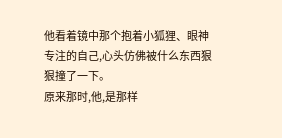他看着镜中那个抱着小狐狸、眼神专注的自己,心头仿佛被什么东西狠狠撞了一下。
原来那时,他,是那样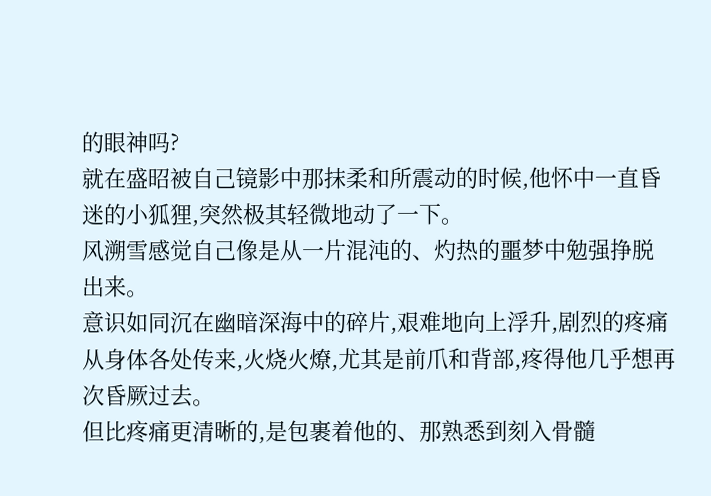的眼神吗?
就在盛昭被自己镜影中那抹柔和所震动的时候,他怀中一直昏迷的小狐狸,突然极其轻微地动了一下。
风溯雪感觉自己像是从一片混沌的、灼热的噩梦中勉强挣脱出来。
意识如同沉在幽暗深海中的碎片,艰难地向上浮升,剧烈的疼痛从身体各处传来,火烧火燎,尤其是前爪和背部,疼得他几乎想再次昏厥过去。
但比疼痛更清晰的,是包裹着他的、那熟悉到刻入骨髓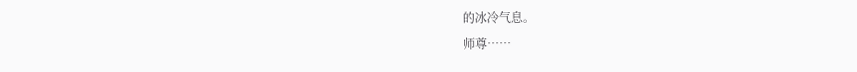的冰冷气息。
师尊……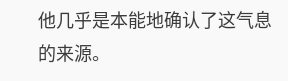他几乎是本能地确认了这气息的来源。